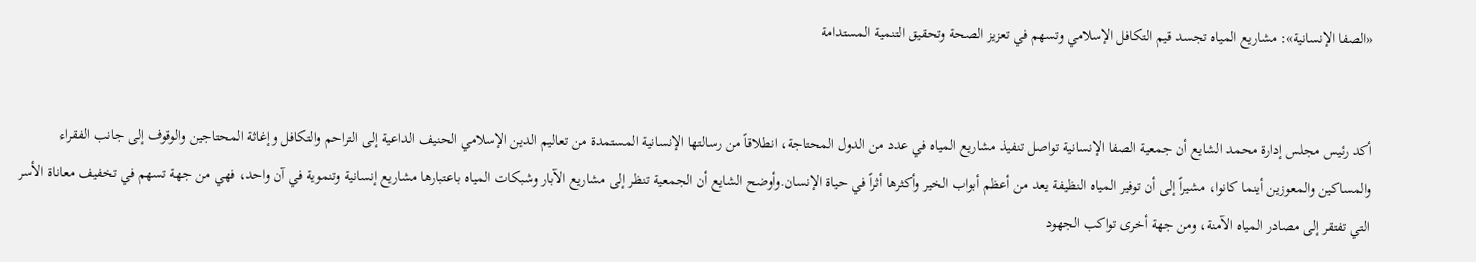«الصفا الإنسانية»: مشاريع المياه تجسد قيم التكافل الإسلامي وتسهم في تعزيز الصحة وتحقيق التنمية المستدامة


أكد رئيس مجلس إدارة محمد الشايع أن جمعية الصفا الإنسانية تواصل تنفيذ مشاريع المياه في عدد من الدول المحتاجة، انطلاقاً من رسالتها الإنسانية المستمدة من تعاليم الدين الإسلامي الحنيف الداعية إلى التراحم والتكافل وإغاثة المحتاجين والوقوف إلى جانب الفقراء والمساكين والمعوزين أينما كانوا، مشيراً إلى أن توفير المياه النظيفة يعد من أعظم أبواب الخير وأكثرها أثراً في حياة الإنسان.وأوضح الشايع أن الجمعية تنظر إلى مشاريع الآبار وشبكات المياه باعتبارها مشاريع إنسانية وتنموية في آن واحد، فهي من جهة تسهم في تخفيف معاناة الأسر التي تفتقر إلى مصادر المياه الآمنة، ومن جهة أخرى تواكب الجهود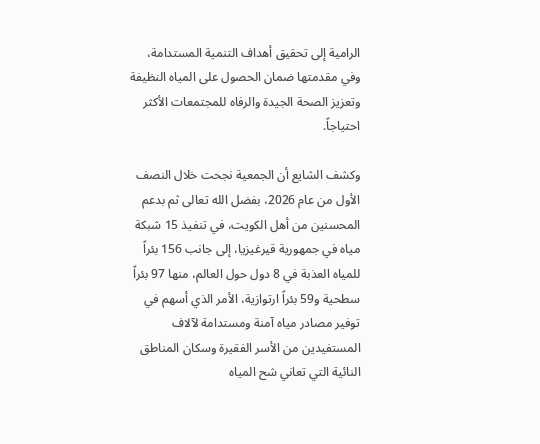الرامية إلى تحقيق أهداف التنمية المستدامة، وفي مقدمتها ضمان الحصول على المياه النظيفة وتعزيز الصحة الجيدة والرفاه للمجتمعات الأكثر احتياجاً.

وكشف الشايع أن الجمعية نجحت خلال النصف الأول من عام 2026، بفضل الله تعالى ثم بدعم المحسنين من أهل الكويت، في تنفيذ 15 شبكة مياه في جمهورية قيرغيزيا، إلى جانب 156 بئراً للمياه العذبة في 8 دول حول العالم، منها 97 بئراً سطحية و59 بئراً ارتوازية، الأمر الذي أسهم في توفير مصادر مياه آمنة ومستدامة لآلاف المستفيدين من الأسر الفقيرة وسكان المناطق النائية التي تعاني شح المياه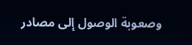وصعوبة الوصول إلى مصادر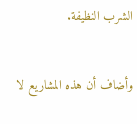الشرب النظيفة.

وأضاف أن هذه المشاريع لا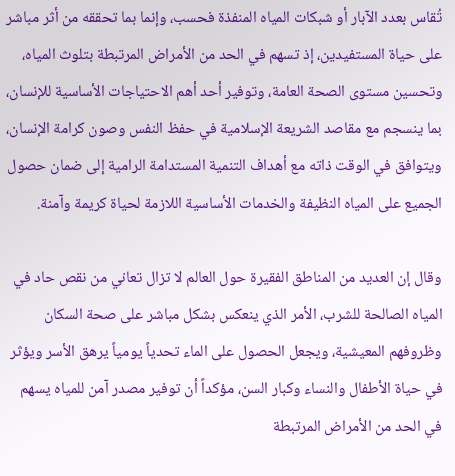تُقاس بعدد الآبار أو شبكات المياه المنفذة فحسب، وإنما بما تحققه من أثر مباشر على حياة المستفيدين، إذ تسهم في الحد من الأمراض المرتبطة بتلوث المياه، وتحسين مستوى الصحة العامة، وتوفير أحد أهم الاحتياجات الأساسية للإنسان، بما ينسجم مع مقاصد الشريعة الإسلامية في حفظ النفس وصون كرامة الإنسان، ويتوافق في الوقت ذاته مع أهداف التنمية المستدامة الرامية إلى ضمان حصول الجميع على المياه النظيفة والخدمات الأساسية اللازمة لحياة كريمة وآمنة.

وقال إن العديد من المناطق الفقيرة حول العالم لا تزال تعاني من نقص حاد في المياه الصالحة للشرب، الأمر الذي ينعكس بشكل مباشر على صحة السكان وظروفهم المعيشية، ويجعل الحصول على الماء تحدياً يومياً يرهق الأسر ويؤثر في حياة الأطفال والنساء وكبار السن، مؤكداً أن توفير مصدر آمن للمياه يسهم في الحد من الأمراض المرتبطة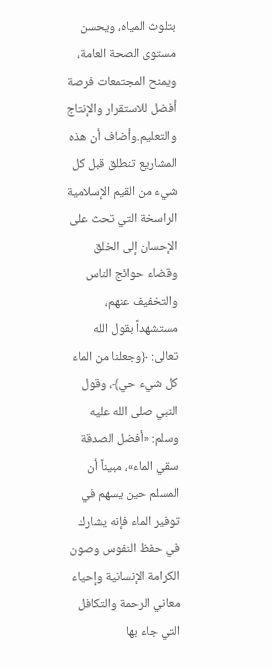بتلوث المياه، ويحسن مستوى الصحة العامة، ويمنح المجتمعات فرصة أفضل للاستقرار والإنتاج والتعليم.وأضاف أن هذه المشاريع تنطلق قبل كل شيء من القيم الإسلامية الراسخة التي تحث على الإحسان إلى الخلق وقضاء حوائج الناس والتخفيف عنهم، مستشهداً بقول الله تعالى: ﴿وجعلنا من الماء كل شيء حي﴾، وقول النبي صلى الله عليه وسلم: «أفضل الصدقة سقي الماء»، مبيناً أن المسلم حين يسهم في توفير الماء فإنه يشارك في حفظ النفوس وصون الكرامة الإنسانية وإحياء معاني الرحمة والتكافل التي جاء بها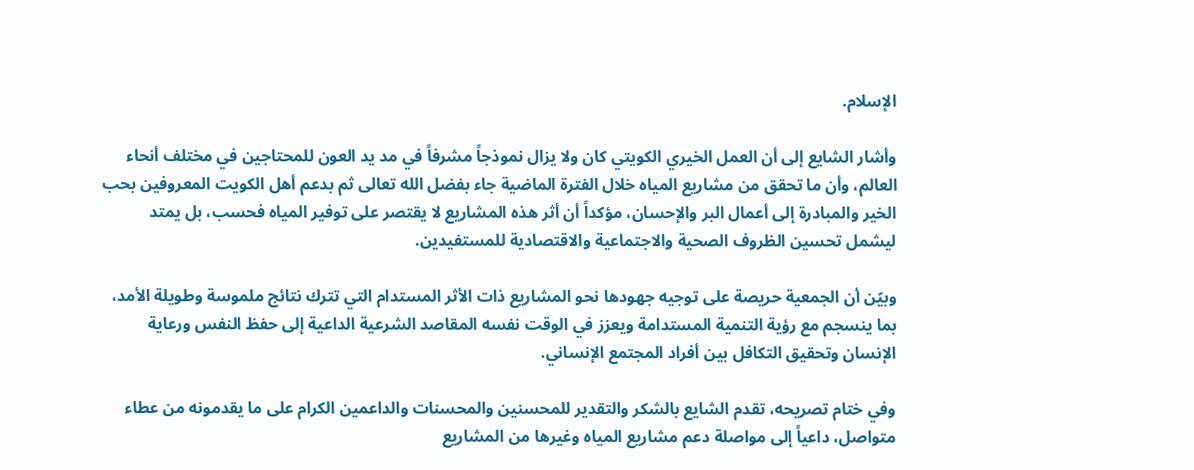الإسلام.

وأشار الشايع إلى أن العمل الخيري الكويتي كان ولا يزال نموذجاً مشرفاً في مد يد العون للمحتاجين في مختلف أنحاء العالم، وأن ما تحقق من مشاريع المياه خلال الفترة الماضية جاء بفضل الله تعالى ثم بدعم أهل الكويت المعروفين بحب الخير والمبادرة إلى أعمال البر والإحسان، مؤكداً أن أثر هذه المشاريع لا يقتصر على توفير المياه فحسب، بل يمتد ليشمل تحسين الظروف الصحية والاجتماعية والاقتصادية للمستفيدين.

وبيّن أن الجمعية حريصة على توجيه جهودها نحو المشاريع ذات الأثر المستدام التي تترك نتائج ملموسة وطويلة الأمد، بما ينسجم مع رؤية التنمية المستدامة ويعزز في الوقت نفسه المقاصد الشرعية الداعية إلى حفظ النفس ورعاية الإنسان وتحقيق التكافل بين أفراد المجتمع الإنساني.

وفي ختام تصريحه، تقدم الشايع بالشكر والتقدير للمحسنين والمحسنات والداعمين الكرام على ما يقدمونه من عطاء متواصل، داعياً إلى مواصلة دعم مشاريع المياه وغيرها من المشاريع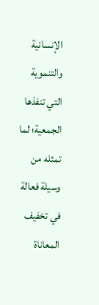الإنسانية والتنموية التي تنفذها الجمعية؛ لما تمثله من وسيلة فعالة في تخفيف المعاناة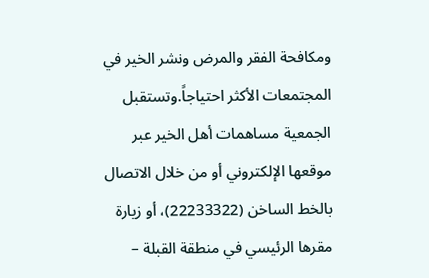ومكافحة الفقر والمرض ونشر الخير في المجتمعات الأكثر احتياجاً.وتستقبل الجمعية مساهمات أهل الخير عبر موقعها الإلكتروني أو من خلال الاتصال بالخط الساخن (22233322)، أو زيارة مقرها الرئيسي في منطقة القبلة –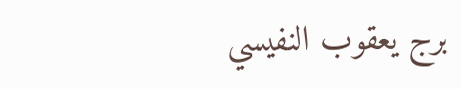برج يعقوب النفيسي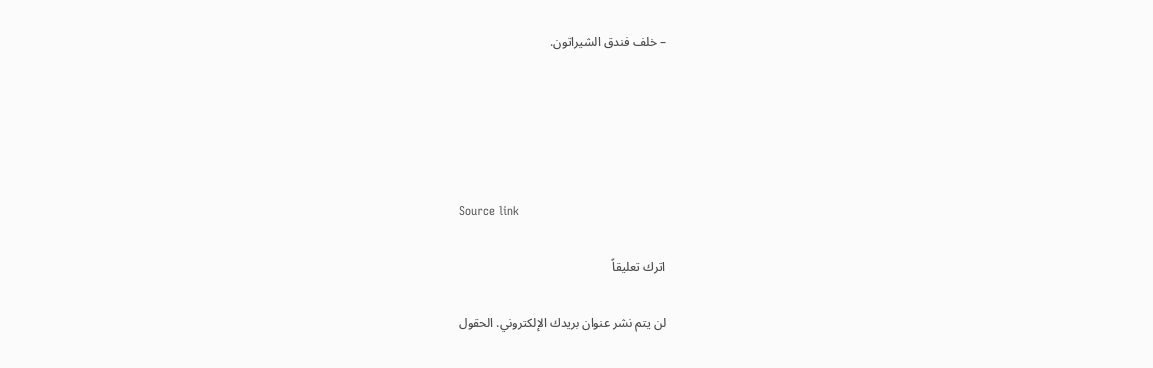– خلف فندق الشيراتون.





Source link

اترك تعليقاً

لن يتم نشر عنوان بريدك الإلكتروني. الحقول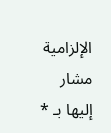الإلزامية مشار إليها بـ *